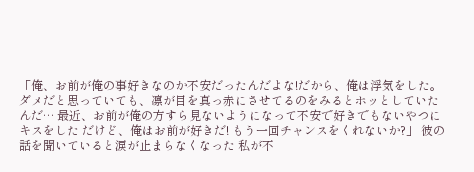「俺、お前が俺の事好きなのか不安だったんだよな!だから、俺は浮気をした。ダメだと思っていても、凛が目を真っ赤にさせてるのをみるとホッとしていたんだ… 最近、お前が俺の方すら見ないようになって不安で好きでもないやつにキスをした だけど、俺はお前が好きだ! もう一回チャンスをくれないか?」 彼の話を聞いていると涙が止まらなくなった 私が不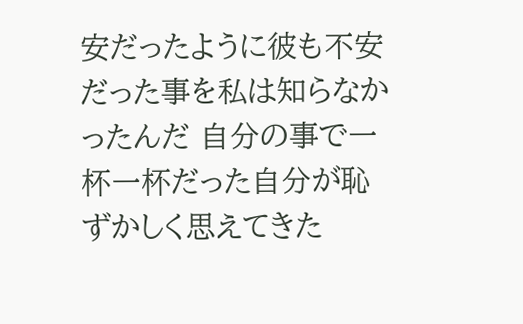安だったように彼も不安だった事を私は知らなかったんだ 自分の事で一杯一杯だった自分が恥ずかしく思えてきた